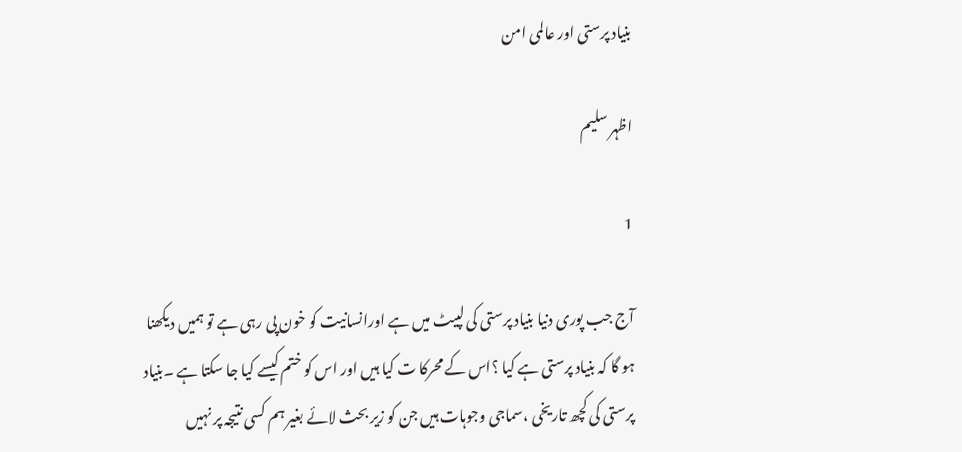بنیاد پرستی اور عالمی امن

اظہر سلیم

1

آج جب پوری دنیا بنیاد پرستی کی لپیٹ میں ہے اورانسانیت کو خون پی رہی ہے تو ہمیں دیکھنا ہو گا کہ بنیاد پرستی ہے کیا ؟اس کے محرکا ت کیا ہیں اور اس کو ختم کیسے کیا جا سکتا ہے ۔بنیاد پرستی کی کچھ تاریخی ،سماجی وجوہات ہیں جن کو زیر بحث لائے بغیر ہم کسی نتیجہ پر نہیں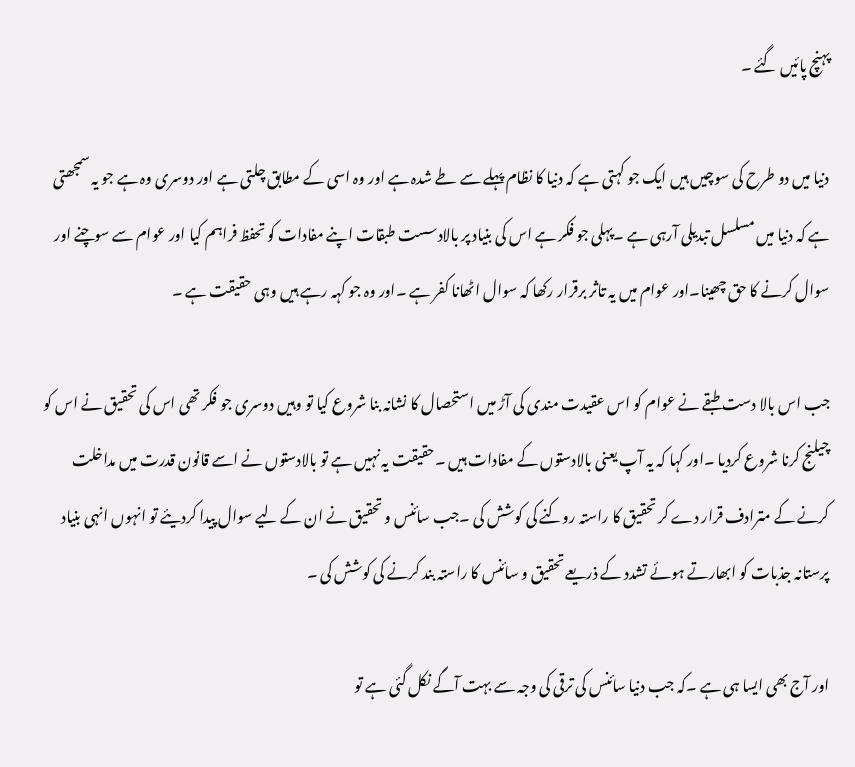پہنچ پائیں گئے ۔

دنیا میں دو طرح کی سوچیں ہیں ایک جو کہتی ہے کہ دنیا کا نظام پہلے سے طے شدہ ہے اور وہ اسی کے مطابق چلتی ہے اور دوسری وہ ہے جو یہ سمجھتی ہے کہ دنیا میں مسلسل تبدیلی آرہی ہے ۔پہلی جو فکر ہے اس کی بنیاد پر بالادسست طبقات اپنے مفادات کو تحفظ فراہم کیا اور عوام سے سوچنے اور سوال کرنے کا حق چھینا۔اور عوام میں یہ تاثر برقرار رکھا کہ سوال اٹھانا کفر ہے ۔اور وہ جو کہہ رہے ہیں وہی حقیقت ہے ۔

جب اس بالا دست طبقے نے عوام کو اس عقیدت مندی کی آڑ میں استحصال کا نشانہ بنا شروع کیا تو وہیں دوسری جو فکر تھی اس کی تحقیق نے اس کو چیلنج کرنا شروع کردیا ۔اور کہا کہ یہ آپ یعنی بالادستوں کے مفادات ہیں ۔حقیقت یہ نہیں ہے تو بالادستوں نے اسے قانون قدرت میں مداخلت کرنے کے مترادف قرار دے کر تحقیق کا راستہ روکنے کی کوشش کی ۔جب سائنس و تحقیق نے ان کے لیے سوال پیدا کردیئے تو انہوں انہی بنیاد پرستانہ جذبات کو ابھارتے ہوئے تشدد کے ذریعے تحقیق و سائنس کا راستہ بند کرنے کی کوشش کی ۔

اور آج بھی ایسا ہی ہے ۔کہ جب دنیا سائنس کی ترقی کی وجہ سے بہت آگے نکل گئی ہے تو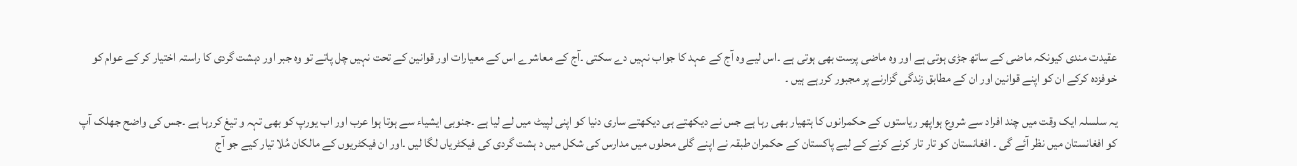عقیدت مندی کیونکہ ماضی کے ساتھ جڑی ہوتی ہے اور وہ ماضی پرست بھی ہوتی ہے ۔اس لیے وہ آج کے عہد کا جواب نہیں دے سکتی ۔آج کے معاشرے اس کے معیارات اور قوانین کے تحت نہیں چل پاتے تو وہ جبر اور دہشت گردی کا راستہ اختیار کر کے عوام کو خوفزدہ کرکے ان کو اپنے قوانین اور ان کے مطابق زندگی گزارنے پر مجبور کررہے ہیں ۔

یہ سلسلہ ایک وقت میں چند افراد سے شروع ہواپھر ریاستوں کے حکمرانوں کا ہتھیار بھی رہا ہے جس نے دیکھتے ہی دیکھتے ساری دنیا کو اپنی لپیٹ میں لے لیا ہے ۔جنوبی ایشیاء سے ہوتا ہوا عرب اور اب یورپ کو بھی تہہ و تیغ کررہا ہے ۔جس کی واضح جھلک آپ کو افغانستان میں نظر آئے گی ۔ افغانستان کو تار تار کرنے کرنے کے لیے پاکستان کے حکمران طبقہ نے اپنے گلی محلوں میں مدارس کی شکل میں د ہشت گردی کی فیکٹریاں لگا لیں ۔اور ان فیکٹریوں کے مالکان مُلا تیار کیے جو آج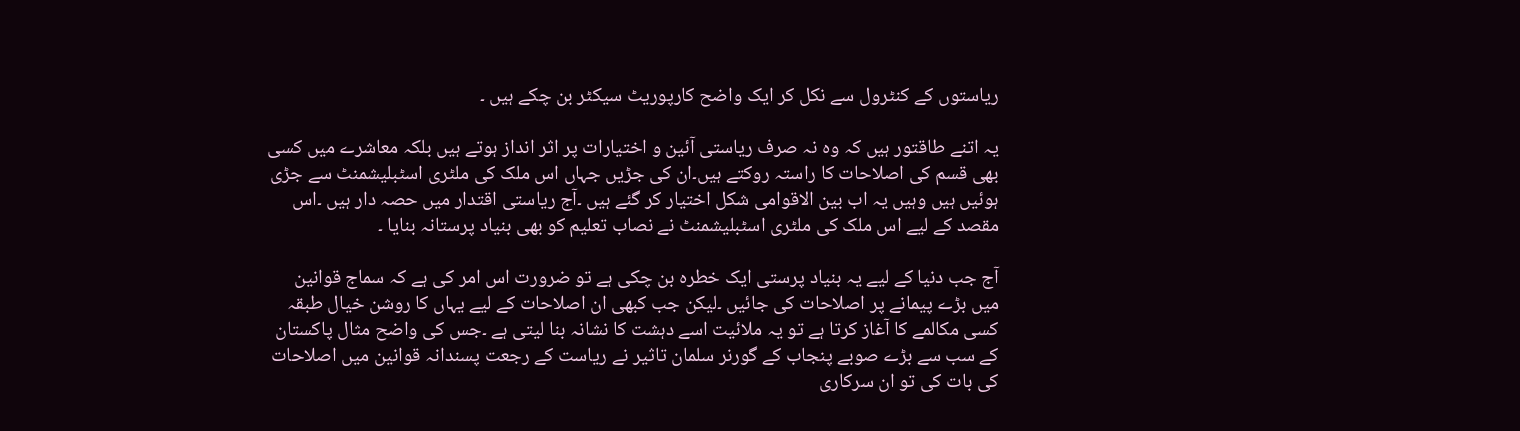ریاستوں کے کنٹرول سے نکل کر ایک واضح کارپوریٹ سیکٹر بن چکے ہیں ۔

یہ اتنے طاقتور ہیں کہ وہ نہ صرف ریاستی آئین و اختیارات پر اثر انداز ہوتے ہیں بلکہ معاشرے میں کسی بھی قسم کی اصلاحات کا راستہ روکتے ہیں۔ان کی جڑیں جہاں اس ملک کی ملٹری اسٹبلیشمنٹ سے جڑی ہوئیں ہیں وہیں یہ اب بین الاقوامی شکل اختیار کر گئے ہیں ۔آج ریاستی اقتدار میں حصہ دار ہیں ۔اس مقصد کے لیے اس ملک کی ملٹری اسٹبلیشمنٹ نے نصاب تعلیم کو بھی بنیاد پرستانہ بنایا ۔

آج جب دنیا کے لیے یہ بنیاد پرستی ایک خطرہ بن چکی ہے تو ضرورت اس امر کی ہے کہ سماج قوانین میں بڑے پیمانے پر اصلاحات کی جائیں ۔لیکن جب کبھی ان اصلاحات کے لیے یہاں کا روشن خیال طبقہ کسی مکالمے کا آغاز کرتا ہے تو یہ ملائیت اسے دہشت کا نشانہ بنا لیتی ہے ۔جس کی واضح مثال پاکستان کے سب سے بڑے صوبے پنجاب کے گورنر سلمان تاثیر نے ریاست کے رجعت پسندانہ قوانین میں اصلاحات کی بات کی تو ان سرکاری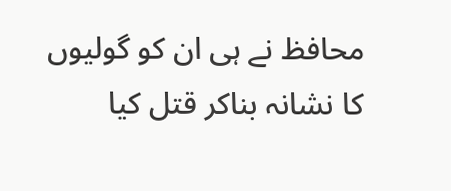محافظ نے ہی ان کو گولیوں کا نشانہ بناکر قتل کیا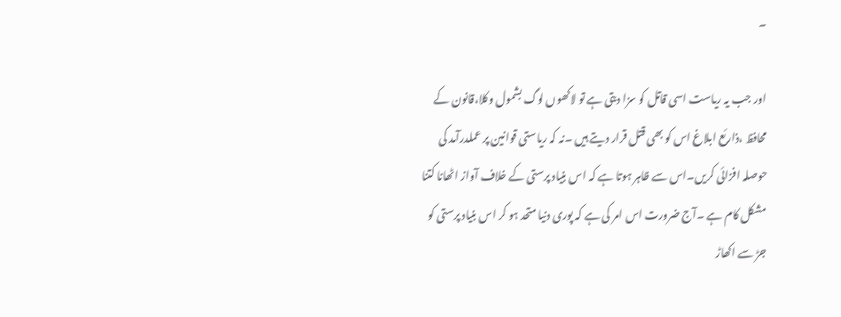۔

اور جب یہ ریاست اسی قاتل کو سزا دیتی ہے تو لاکھوں لوگ بشمول وکلا،قانون کے محافظ ،ذارئع ابلاغ اس کو بھی قتل قرار دیتے ہیں ۔نہ کہ ریاستی قوانین پر عملدرآمد کی حوصلہ افزائی کریں۔اس سے ظاہر ہوتا ہے کہ اس بنیاد پرستی کے خلاف آواز اٹھانا کتنا مشکل کام ہے ۔آج ضرورت اس امر کی ہے کہ پوری دنیا متحد ہو کر اس بنیاد پرستی کو جڑ سے اکھاڑ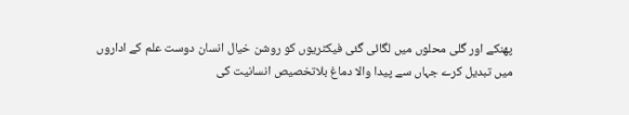پھنکے اور گلی محلوں میں لگائی گئی فیکٹریوں کو روشن خیال انسان دوست علم کے اداروں میں تبدیل کرے جہاں سے پیدا والا دماغ بلاتخصیص انسانیت کی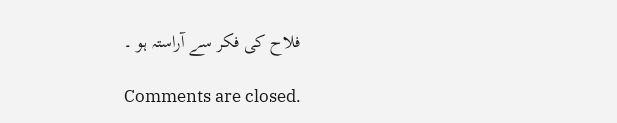فلاح کی فکر سے آراستہ ہو ۔

Comments are closed.